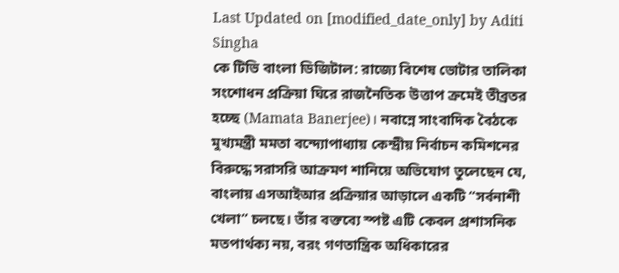Last Updated on [modified_date_only] by Aditi Singha
কে টিভি বাংলা ডিজিটাল: রাজ্যে বিশেষ ভোটার তালিকা সংশোধন প্রক্রিয়া ঘিরে রাজনৈতিক উত্তাপ ক্রমেই তীব্রতর হচ্ছে (Mamata Banerjee)। নবান্নে সাংবাদিক বৈঠকে মুখ্যমন্ত্রী মমতা বন্দ্যোপাধ্যায় কেন্দ্রীয় নির্বাচন কমিশনের বিরুদ্ধে সরাসরি আক্রমণ শানিয়ে অভিযোগ তুলেছেন যে, বাংলায় এসআইআর প্রক্রিয়ার আড়ালে একটি “সর্বনাশী খেলা” চলছে। তাঁর বক্তব্যে স্পষ্ট এটি কেবল প্রশাসনিক মতপার্থক্য নয়, বরং গণতান্ত্রিক অধিকারের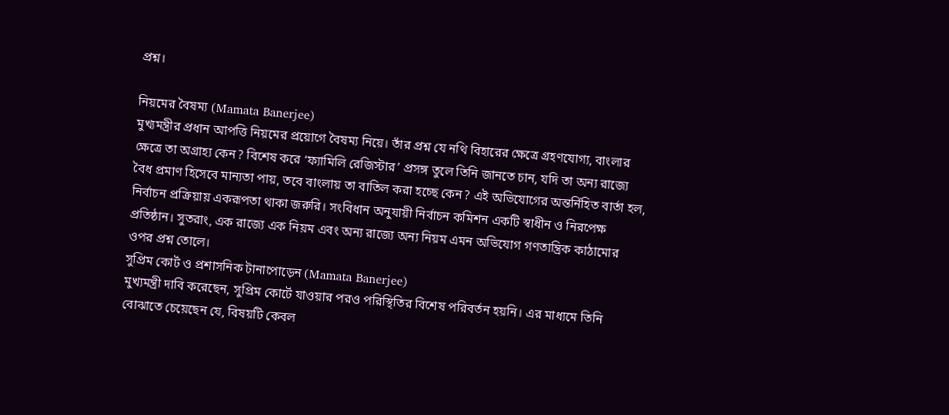প্রশ্ন।

নিয়মের বৈষম্য (Mamata Banerjee)
মুখ্যমন্ত্রীর প্রধান আপত্তি নিয়মের প্রয়োগে বৈষম্য নিয়ে। তাঁর প্রশ্ন যে নথি বিহারের ক্ষেত্রে গ্রহণযোগ্য, বাংলার ক্ষেত্রে তা অগ্রাহ্য কেন? বিশেষ করে ‘ফ্যামিলি রেজিস্টার’ প্রসঙ্গ তুলে তিনি জানতে চান, যদি তা অন্য রাজ্যে বৈধ প্রমাণ হিসেবে মান্যতা পায়, তবে বাংলায় তা বাতিল করা হচ্ছে কেন? এই অভিযোগের অন্তর্নিহিত বার্তা হল, নির্বাচন প্রক্রিয়ায় একরূপতা থাকা জরুরি। সংবিধান অনুযায়ী নির্বাচন কমিশন একটি স্বাধীন ও নিরপেক্ষ প্রতিষ্ঠান। সুতরাং, এক রাজ্যে এক নিয়ম এবং অন্য রাজ্যে অন্য নিয়ম এমন অভিযোগ গণতান্ত্রিক কাঠামোর ওপর প্রশ্ন তোলে।
সুপ্রিম কোর্ট ও প্রশাসনিক টানাপোড়েন (Mamata Banerjee)
মুখ্যমন্ত্রী দাবি করেছেন, সুপ্রিম কোর্টে যাওয়ার পরও পরিস্থিতির বিশেষ পরিবর্তন হয়নি। এর মাধ্যমে তিনি বোঝাতে চেয়েছেন যে, বিষয়টি কেবল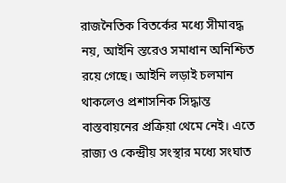রাজনৈতিক বিতর্কের মধ্যে সীমাবদ্ধ নয়, আইনি স্তরেও সমাধান অনিশ্চিত রয়ে গেছে। আইনি লড়াই চলমান থাকলেও প্রশাসনিক সিদ্ধান্ত বাস্তবায়নের প্রক্রিয়া থেমে নেই। এতে রাজ্য ও কেন্দ্রীয় সংস্থার মধ্যে সংঘাত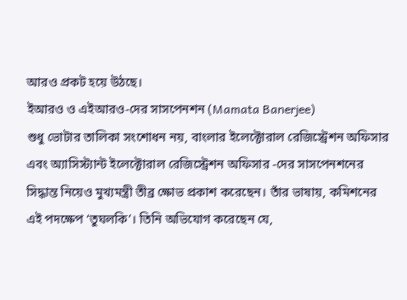আরও প্রকট হয়ে উঠছে।
ইআরও ও এইআরও-দের সাসপেনশন (Mamata Banerjee)
শুধু ভোটার তালিকা সংশোধন নয়, বাংলার ইলেক্টোরাল রেজিস্ট্রেশন অফিসার এবং অ্যাসিস্ট্যান্ট ইলেক্টোরাল রেজিস্ট্রেশন অফিসার -দের সাসপেনশনের সিদ্ধান্ত নিয়েও মুখ্যমন্ত্রী তীব্র ক্ষোভ প্রকাশ করেছেন। তাঁর ভাষায়, কমিশনের এই পদক্ষেপ ‘তুঘলকি’। তিনি অভিযোগ করেছেন যে,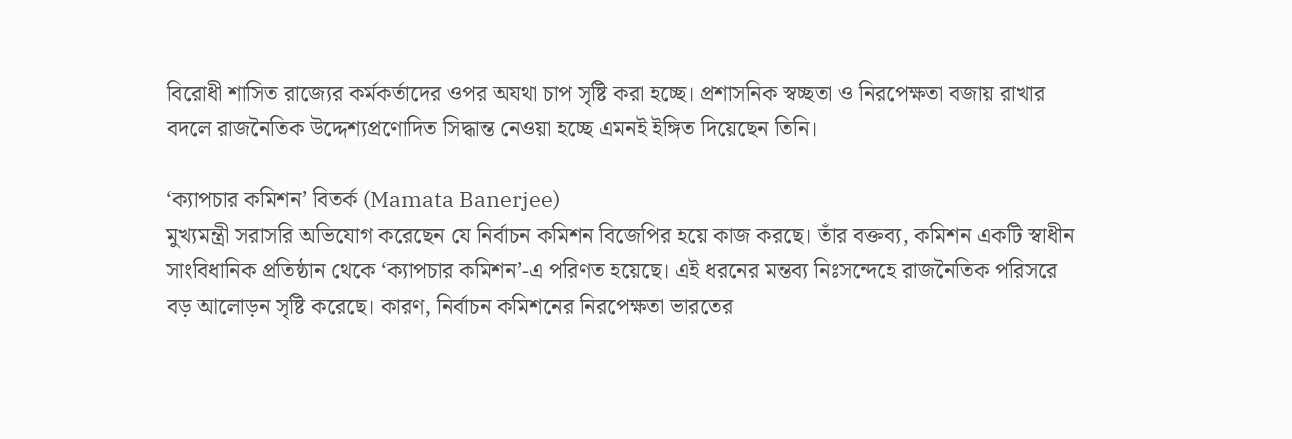বিরোধী শাসিত রাজ্যের কর্মকর্তাদের ওপর অযথা চাপ সৃষ্টি করা হচ্ছে। প্রশাসনিক স্বচ্ছতা ও নিরপেক্ষতা বজায় রাখার বদলে রাজনৈতিক উদ্দেশ্যপ্রণোদিত সিদ্ধান্ত নেওয়া হচ্ছে এমনই ইঙ্গিত দিয়েছেন তিনি।

‘ক্যাপচার কমিশন’ বিতর্ক (Mamata Banerjee)
মুখ্যমন্ত্রী সরাসরি অভিযোগ করেছেন যে নির্বাচন কমিশন বিজেপির হয়ে কাজ করছে। তাঁর বক্তব্য, কমিশন একটি স্বাধীন সাংবিধানিক প্রতিষ্ঠান থেকে ‘ক্যাপচার কমিশন’-এ পরিণত হয়েছে। এই ধরনের মন্তব্য নিঃসন্দেহে রাজনৈতিক পরিসরে বড় আলোড়ন সৃষ্টি করেছে। কারণ, নির্বাচন কমিশনের নিরপেক্ষতা ভারতের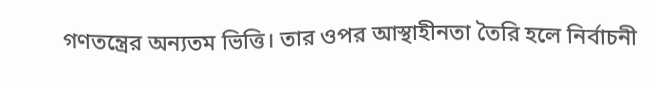গণতন্ত্রের অন্যতম ভিত্তি। তার ওপর আস্থাহীনতা তৈরি হলে নির্বাচনী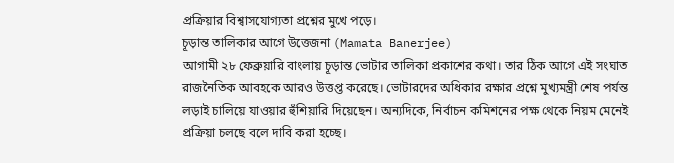প্রক্রিয়ার বিশ্বাসযোগ্যতা প্রশ্নের মুখে পড়ে।
চূড়ান্ত তালিকার আগে উত্তেজনা (Mamata Banerjee)
আগামী ২৮ ফেব্রুয়ারি বাংলায় চূড়ান্ত ভোটার তালিকা প্রকাশের কথা। তার ঠিক আগে এই সংঘাত রাজনৈতিক আবহকে আরও উত্তপ্ত করেছে। ভোটারদের অধিকার রক্ষার প্রশ্নে মুখ্যমন্ত্রী শেষ পর্যন্ত লড়াই চালিয়ে যাওয়ার হুঁশিয়ারি দিয়েছেন। অন্যদিকে, নির্বাচন কমিশনের পক্ষ থেকে নিয়ম মেনেই প্রক্রিয়া চলছে বলে দাবি করা হচ্ছে।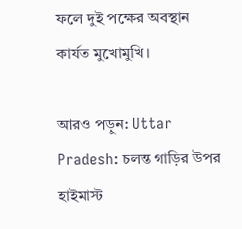ফলে দুই পক্ষের অবস্থান কার্যত মুখোমুখি।

আরও পড়ুন: Uttar Pradesh: চলন্ত গাড়ির উপর হাইমাস্ট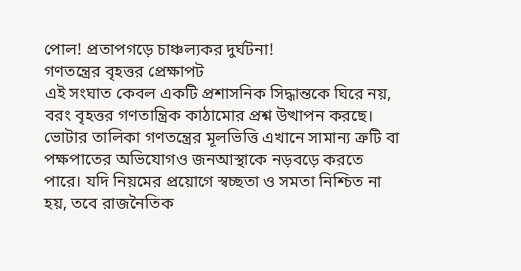পোল! প্রতাপগড়ে চাঞ্চল্যকর দুর্ঘটনা!
গণতন্ত্রের বৃহত্তর প্রেক্ষাপট
এই সংঘাত কেবল একটি প্রশাসনিক সিদ্ধান্তকে ঘিরে নয়, বরং বৃহত্তর গণতান্ত্রিক কাঠামোর প্রশ্ন উত্থাপন করছে। ভোটার তালিকা গণতন্ত্রের মূলভিত্তি এখানে সামান্য ত্রুটি বা পক্ষপাতের অভিযোগও জনআস্থাকে নড়বড়ে করতে পারে। যদি নিয়মের প্রয়োগে স্বচ্ছতা ও সমতা নিশ্চিত না হয়, তবে রাজনৈতিক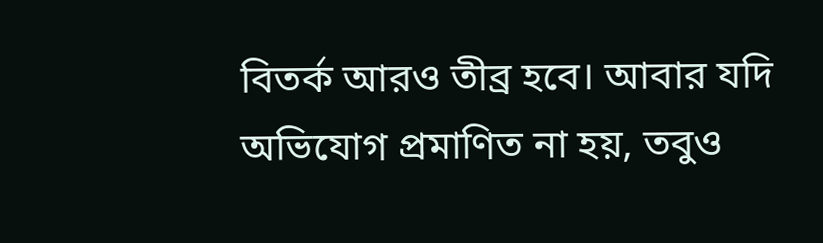বিতর্ক আরও তীব্র হবে। আবার যদি অভিযোগ প্রমাণিত না হয়, তবুও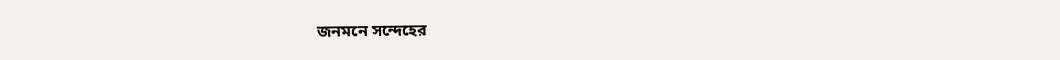জনমনে সন্দেহের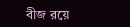বীজ রয়ে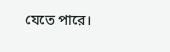যেতে পারে।